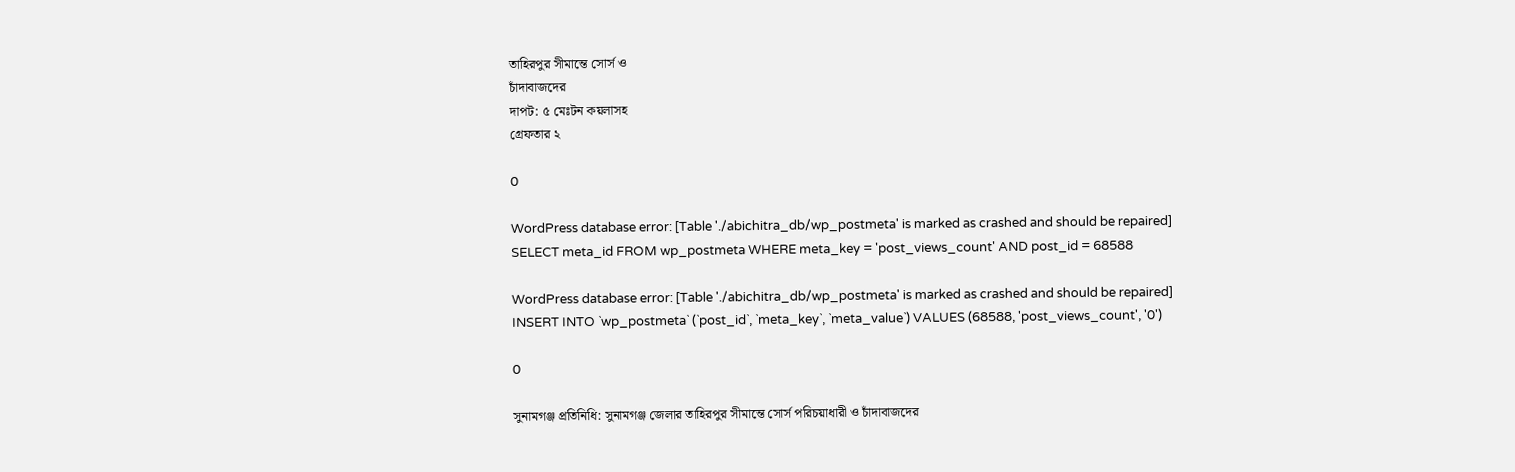তাহিরপুর সীমান্তে সোর্স ও
চাঁদাবাজদের
দাপট: ৫ মেঃটন কয়লাসহ
গ্রেফতার ২

0

WordPress database error: [Table './abichitra_db/wp_postmeta' is marked as crashed and should be repaired]
SELECT meta_id FROM wp_postmeta WHERE meta_key = 'post_views_count' AND post_id = 68588

WordPress database error: [Table './abichitra_db/wp_postmeta' is marked as crashed and should be repaired]
INSERT INTO `wp_postmeta` (`post_id`, `meta_key`, `meta_value`) VALUES (68588, 'post_views_count', '0')

0

সুনামগঞ্জ প্রতিনিধি: সুনামগঞ্জ জেলার তাহিরপুর সীমান্তে সোর্স পরিচয়াধারী ও চাঁদাবাজদের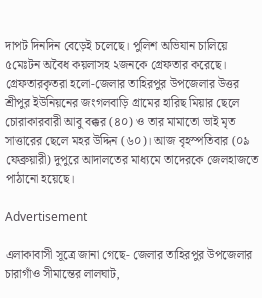দাপট দিনদিন বেড়েই চলেছে। পুলিশ অভিযান চালিয়ে ৫মেঃটন অবৈধ কয়লাসহ ২জনকে গ্রেফতার করেছে। গ্রেফতারকৃতরা হলো-জেলার তাহিরপুর উপজেলার উত্তর শ্রীপুর ইউনিয়নের জংগলবাড়ি গ্রামের হারিছ মিয়ার ছেলে চোরাকারবারী আবু বক্কর (৪০) ও তার মামাতো ভাই মৃত সাত্তারের ছেলে মহর উদ্দিন (৬০)। আজ বৃহস্পতিবার (০৯ ফেব্রুয়ারী) দুপুরে আদালতের মাধ্যমে তাদেরকে জেলহাজতে পাঠানো হয়েছে।

Advertisement

এলাকাবাসী সূত্রে জানা গেছে- জেলার তাহিরপুর উপজেলার চারাগাঁও সীমান্তের লালঘাট,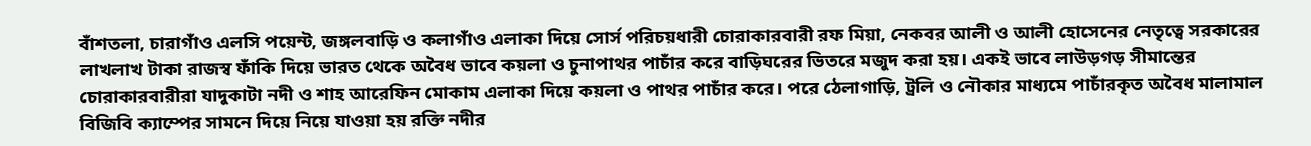বাঁশতলা, চারাগাঁও এলসি পয়েন্ট, জঙ্গলবাড়ি ও কলাগাঁও এলাকা দিয়ে সোর্স পরিচয়ধারী চোরাকারবারী রফ মিয়া, নেকবর আলী ও আলী হোসেনের নেতৃত্বে সরকারের লাখলাখ টাকা রাজস্ব ফাঁকি দিয়ে ভারত থেকে অবৈধ ভাবে কয়লা ও চুনাপাথর পাচাঁর করে বাড়িঘরের ভিতরে মজুদ করা হয়। একই ভাবে লাউড়গড় সীমান্তের চোরাকারবারীরা যাদুকাটা নদী ও শাহ আরেফিন মোকাম এলাকা দিয়ে কয়লা ও পাথর পাচাঁর করে। পরে ঠেলাগাড়ি, ট্রলি ও নৌকার মাধ্যমে পাচাঁরকৃত অবৈধ মালামাল বিজিবি ক্যাম্পের সামনে দিয়ে নিয়ে যাওয়া হয় রক্তি নদীর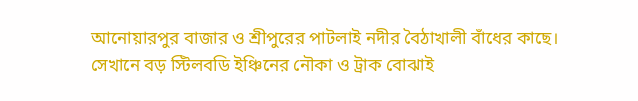আনোয়ারপুর বাজার ও শ্রীপুরের পাটলাই নদীর বৈঠাখালী বাঁধের কাছে। সেখানে বড় স্টিলবডি ইঞ্চিনের নৌকা ও ট্রাক বোঝাই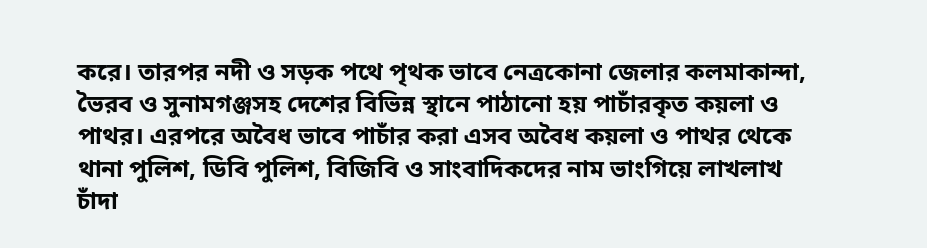করে। তারপর নদী ও সড়ক পথে পৃথক ভাবে নেত্রকোনা জেলার কলমাকান্দা, ভৈরব ও সুনামগঞ্জসহ দেশের বিভিন্ন স্থানে পাঠানো হয় পাচাঁরকৃত কয়লা ও পাথর। এরপরে অবৈধ ভাবে পাচাঁর করা এসব অবৈধ কয়লা ও পাথর থেকে থানা পুলিশ, ডিবি পুলিশ, বিজিবি ও সাংবাদিকদের নাম ভাংগিয়ে লাখলাখ চাঁদা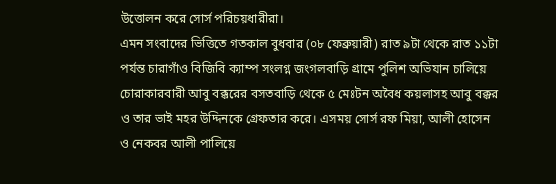উত্তোলন করে সোর্স পরিচয়ধারীরা।
এমন সংবাদের ভিত্তিতে গতকাল বুধবার (০৮ ফেব্রুয়ারী) রাত ৯টা থেকে রাত ১১টা পর্যন্ত চারাগাঁও বিজিবি ক্যাম্প সংলগ্ন জংগলবাড়ি গ্রামে পুলিশ অভিযান চালিয়ে চোরাকারবারী আবু বক্করের বসতবাড়ি থেকে ৫ মেঃটন অবৈধ কয়লাসহ আবু বক্কর ও তার ভাই মহর উদ্দিনকে গ্রেফতার করে। এসময় সোর্স রফ মিয়া, আলী হোসেন ও নেকবর আলী পালিয়ে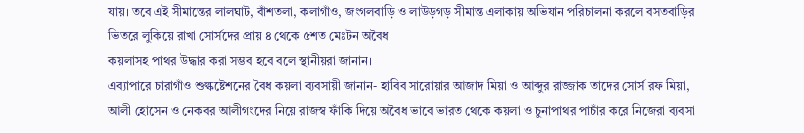যায়। তবে এই সীমান্তের লালঘাট, বাঁশতলা, কলাগাঁও, জংগলবাড়ি ও লাউড়গড় সীমান্ত এলাকায় অভিযান পরিচালনা করলে বসতবাড়ির ভিতরে লুকিয়ে রাখা সোর্সদের প্রায় ৪ থেকে ৫শত মেঃটন অবৈধ
কয়লাসহ পাথর উদ্ধার করা সম্ভব হবে বলে স্থানীয়রা জানান।
এব্যাপারে চারাগাঁও শুল্কষ্টেশনের বৈধ কয়লা ব্যবসায়ী জানান- হাবিব সারোয়ার আজাদ মিয়া ও আব্দুর রাজ্জাক তাদের সোর্স রফ মিয়া, আলী হোসেন ও নেকবর আলীগংদের নিয়ে রাজস্ব ফাঁকি দিয়ে অবৈধ ভাবে ভারত থেকে কয়লা ও চুনাপাথর পাচাঁর করে নিজেরা ব্যবসা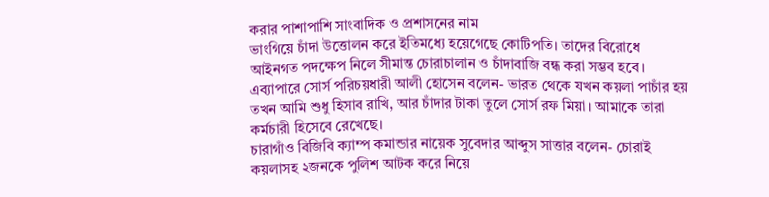করার পাশাপাশি সাংবাদিক ও প্রশাসনের নাম
ভাংগিয়ে চাঁদা উত্তোলন করে ইতিমধ্যে হয়েগেছে কোটিপতি। তাদের বিরোধে আইনগত পদক্ষেপ নিলে সীমান্ত চোরাচালান ও চাঁদাবাজি বন্ধ করা সম্ভব হবে।
এব্যাপারে সোর্স পরিচয়ধারী আলী হোসেন বলেন- ভারত থেকে যখন কয়লা পাচাঁর হয় তখন আমি শুধু হিসাব রাখি, আর চাঁদার টাকা তুলে সোর্স রফ মিয়া। আমাকে তারা কর্মচারী হিসেবে রেখেছে।
চারাগাঁও বিজিবি ক্যাম্প কমান্ডার নায়েক সুবেদার আব্দুস সাত্তার বলেন- চোরাই কয়লাসহ ২জনকে পুলিশ আটক করে নিয়ে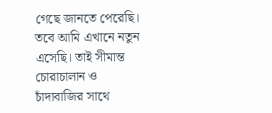গেছে জানতে পেরেছি। তবে আমি এখানে নতুন এসেছি। তাই সীমান্ত চোরাচালান ও চাঁদাবাজির সাথে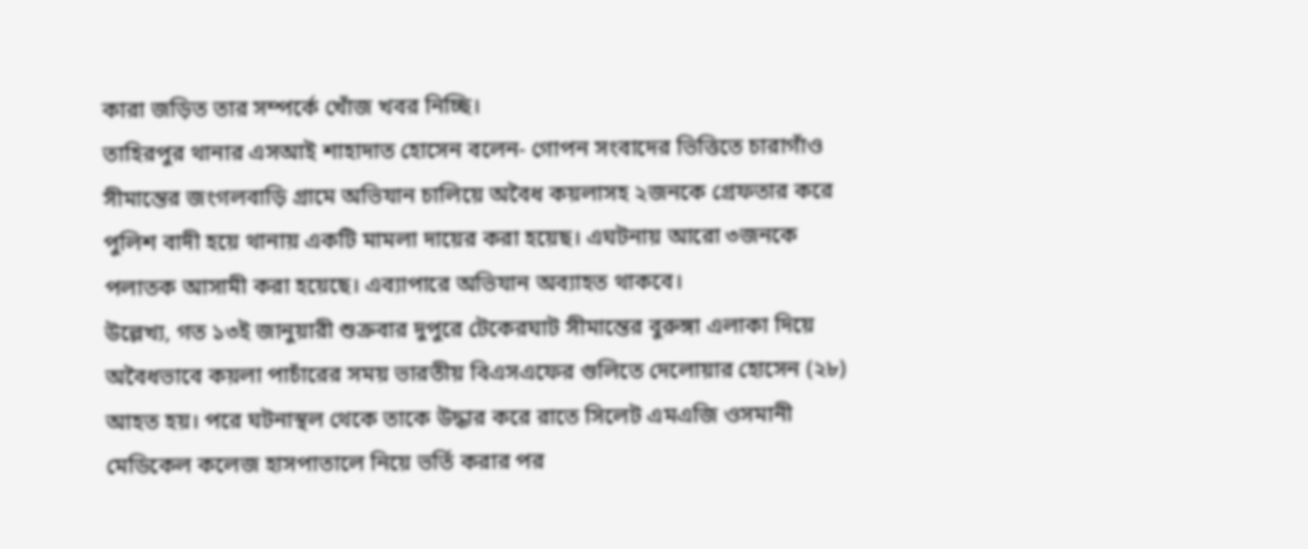কারা জড়িত তার সম্পর্কে খোঁজ খবর নিচ্ছি।
তাহিরপুর থানার এসআই শাহাদাত হোসেন বলেন- গোপন সংবাদের ভিত্তিতে চারাগাঁও সীমান্তের জংগলবাড়ি গ্রামে অভিযান চালিয়ে অবৈধ কয়লাসহ ২জনকে গ্রেফতার করে পুলিশ বাদী হয়ে থানায় একটি মামলা দায়ের করা হয়েছ। এঘটনায় আরো ৩জনকে পলাতক আসামী করা হয়েছে। এব্যাপারে অভিযান অব্যাহত থাকবে।
উল্লেখ্য, গত ১৩ই জানুয়ারী শুক্রবার দুপুরে টেকেরঘাট সীমান্তের বুরুঙ্গা এলাকা দিয়ে অবৈধভাবে কয়লা পাচাঁরের সময় ভারতীয় বিএসএফের গুলিতে দেলোয়ার হোসেন (২৮) আহত হয়। পরে ঘটনাস্থল থেকে তাকে উদ্ধার করে রাতে সিলেট এমএজি ওসমানী মেডিকেল কলেজ হাসপাতালে নিয়ে ভর্তি করার পর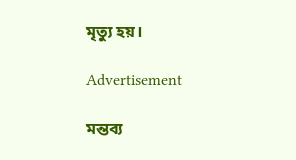মৃত্যু হয়।

Advertisement

মন্তব্য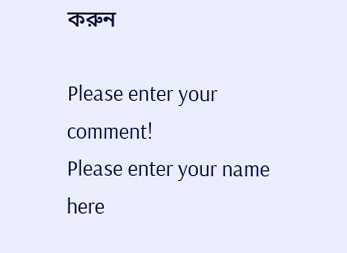করুন

Please enter your comment!
Please enter your name here